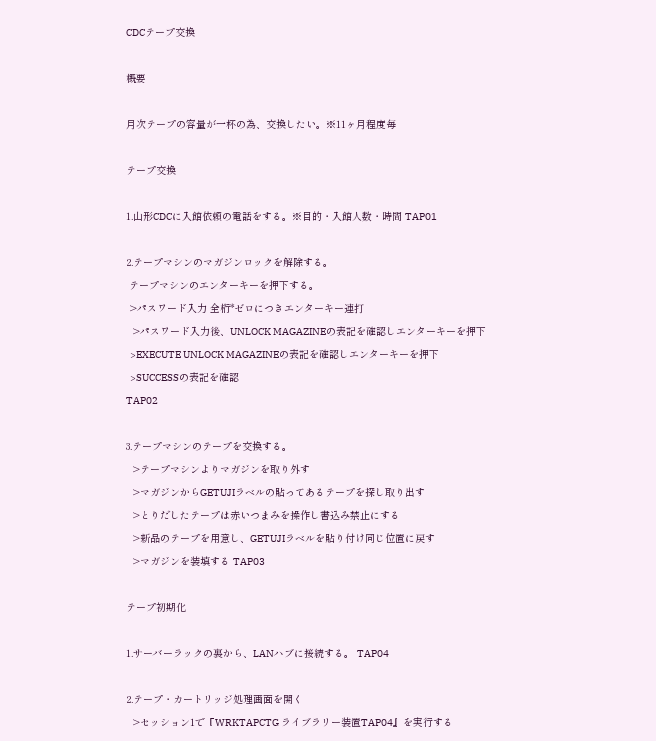CDCテープ交換

概要

月次テープの容量が一杯の為、交換したい。※11ヶ月程度毎

テープ交換

1.山形CDCに入館依頼の電話をする。※目的・入館人数・時間 TAP01

2.テープマシンのマガジンロックを解除する。
 テープマシンのエンターキーを押下する。
 >パスワード入力 全桁*ゼロにつきエンターキー連打
  >パスワード入力後、UNLOCK MAGAZINEの表記を確認しエンターキーを押下
  >EXECUTE UNLOCK MAGAZINEの表記を確認しエンターキーを押下
  >SUCCESSの表記を確認
TAP02

3.テープマシンのテープを交換する。
  >テープマシンよりマガジンを取り外す
  >マガジンからGETUJIラベルの貼ってあるテープを探し取り出す
  >とりだしたテープは赤いつまみを操作し書込み禁止にする
  >新品のテープを用意し、GETUJIラベルを貼り付け同じ位置に戻す
  >マガジンを装填する TAP03

テープ初期化

1.サーバーラックの裏から、LANハブに接続する。 TAP04

2.テープ・カートリッジ処理画面を開く
  >セッション1で『WRKTAPCTG ライブラリー装置TAP04』を実行する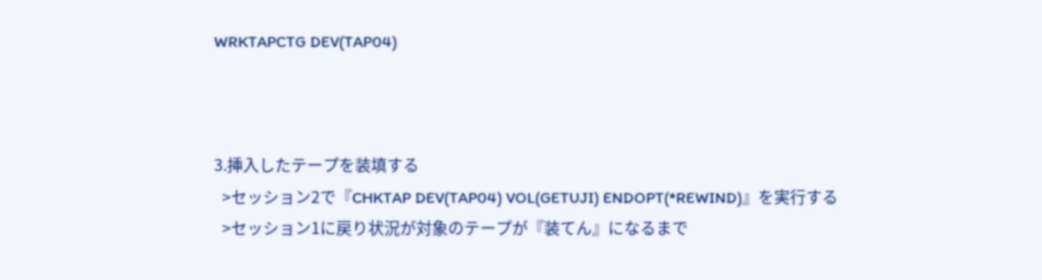WRKTAPCTG DEV(TAP04)



3.挿入したテープを装填する
  >セッション2で『CHKTAP DEV(TAP04) VOL(GETUJI) ENDOPT(*REWIND)』を実行する
  >セッション1に戻り状況が対象のテープが『装てん』になるまで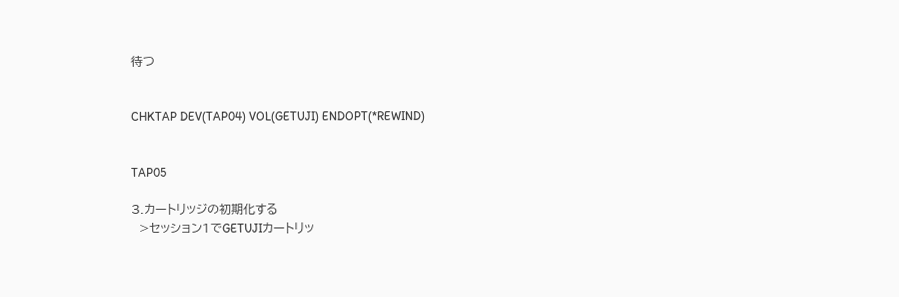待つ


CHKTAP DEV(TAP04) VOL(GETUJI) ENDOPT(*REWIND)


TAP05

3.カートリッジの初期化する
  >セッション1でGETUJIカートリッ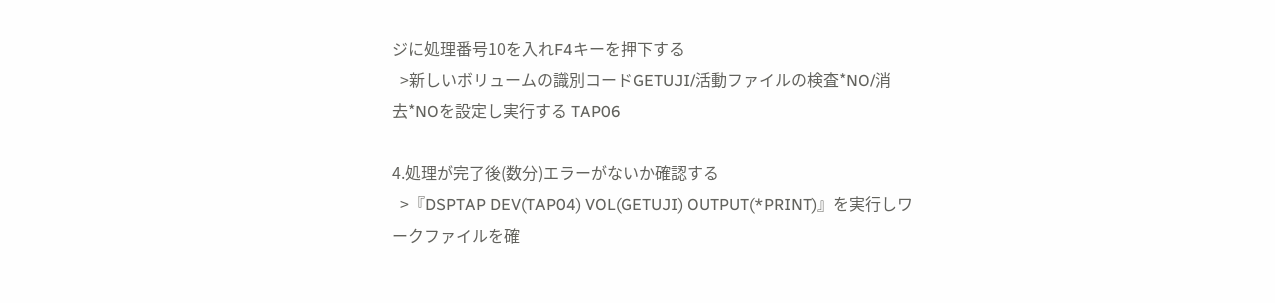ジに処理番号10を入れF4キーを押下する
  >新しいボリュームの識別コードGETUJI/活動ファイルの検査*NO/消去*NOを設定し実行する TAP06

4.処理が完了後(数分)エラーがないか確認する
  >『DSPTAP DEV(TAP04) VOL(GETUJI) OUTPUT(*PRINT)』を実行しワークファイルを確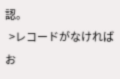認。
  >レコードがなければお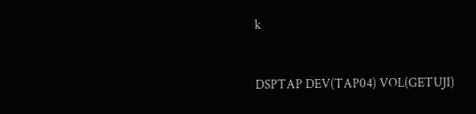k


DSPTAP DEV(TAP04) VOL(GETUJI)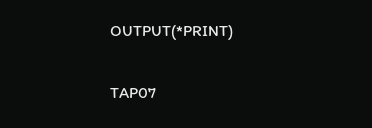OUTPUT(*PRINT)


TAP07